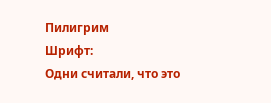Пилигрим
Шрифт:
Одни считали, что это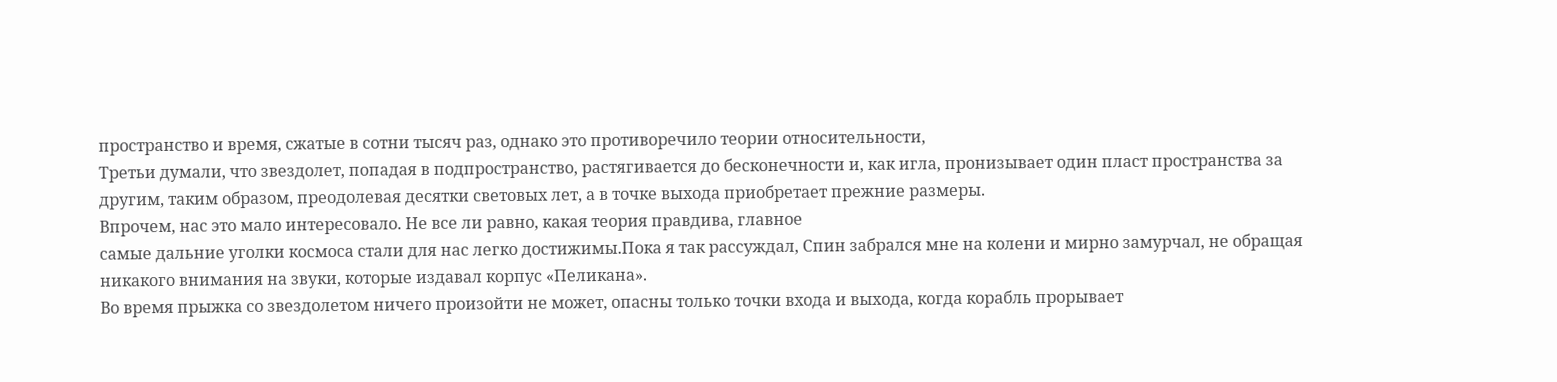пространство и время, сжатые в сотни тысяч раз, однако это противоречило теории относительности,
Третьи думали, что звездолет, попадая в подпространство, растягивается до бесконечности и, как игла, пронизывает один пласт пространства за другим, таким образом, преодолевая десятки световых лет, а в точке выхода приобретает прежние размеры.
Впрочем, нас это мало интересовало. Не все ли равно, какая теория правдива, главное
самые дальние уголки космоса стали для нас легко достижимы.Пока я так рассуждал, Спин забрался мне на колени и мирно замурчал, не обращая никакого внимания на звуки, которые издавал корпус «Пеликана».
Во время прыжка со звездолетом ничего произойти не может, опасны только точки входа и выхода, когда корабль прорывает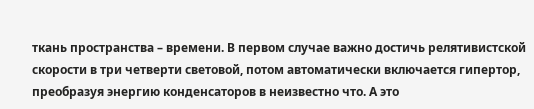ткань пространства – времени. В первом случае важно достичь релятивистской скорости в три четверти световой, потом автоматически включается гипертор, преобразуя энергию конденсаторов в неизвестно что. А это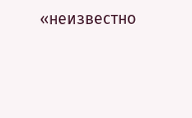«неизвестно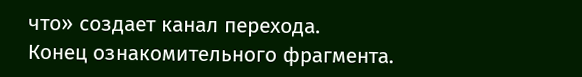что» создает канал перехода.
Конец ознакомительного фрагмента.